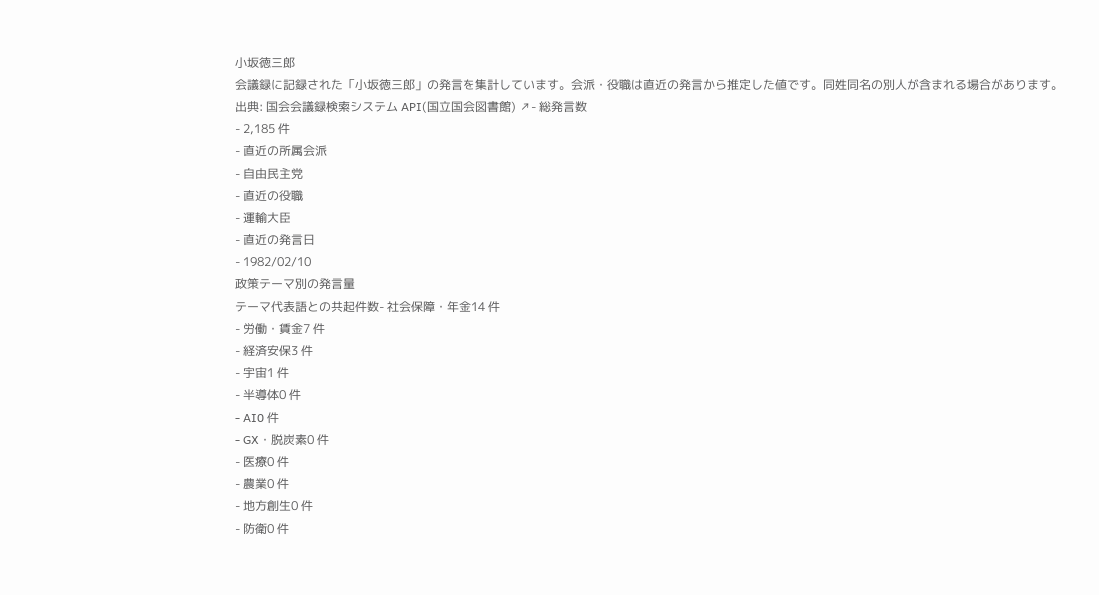小坂徳三郎
会議録に記録された「小坂徳三郎」の発言を集計しています。会派・役職は直近の発言から推定した値です。同姓同名の別人が含まれる場合があります。
出典: 国会会議録検索システム API(国立国会図書館) ↗- 総発言数
- 2,185 件
- 直近の所属会派
- 自由民主党
- 直近の役職
- 運輸大臣
- 直近の発言日
- 1982/02/10
政策テーマ別の発言量
テーマ代表語との共起件数- 社会保障・年金14 件
- 労働・賃金7 件
- 経済安保3 件
- 宇宙1 件
- 半導体0 件
- AI0 件
- GX・脱炭素0 件
- 医療0 件
- 農業0 件
- 地方創生0 件
- 防衛0 件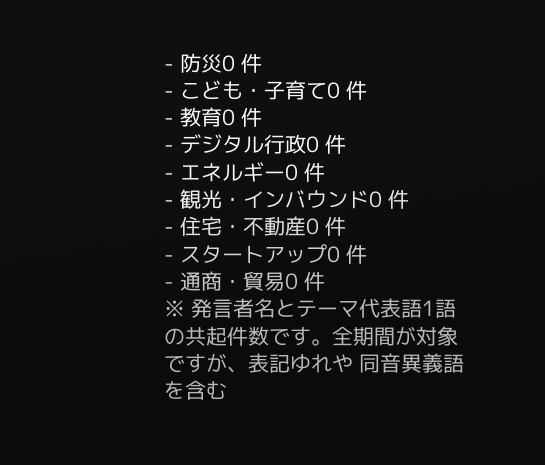- 防災0 件
- こども・子育て0 件
- 教育0 件
- デジタル行政0 件
- エネルギー0 件
- 観光・インバウンド0 件
- 住宅・不動産0 件
- スタートアップ0 件
- 通商・貿易0 件
※ 発言者名とテーマ代表語1語の共起件数です。全期間が対象ですが、表記ゆれや 同音異義語を含む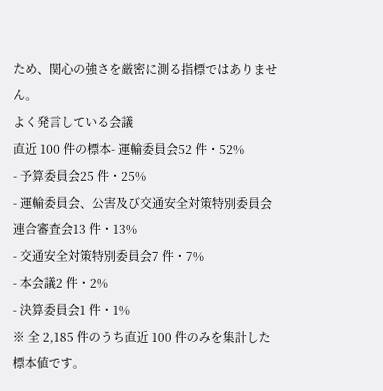ため、関心の強さを厳密に測る指標ではありません。
よく発言している会議
直近 100 件の標本- 運輸委員会52 件・52%
- 予算委員会25 件・25%
- 運輸委員会、公害及び交通安全対策特別委員会連合審査会13 件・13%
- 交通安全対策特別委員会7 件・7%
- 本会議2 件・2%
- 決算委員会1 件・1%
※ 全 2,185 件のうち直近 100 件のみを集計した標本値です。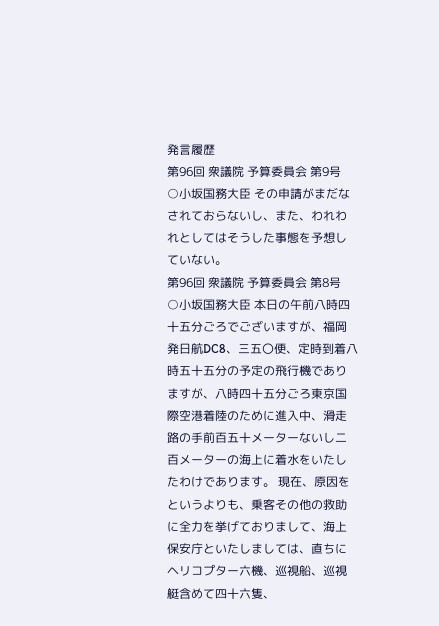発言履歴
第96回 衆議院 予算委員会 第9号
○小坂国務大臣 その申請がまだなされておらないし、また、われわれとしてはそうした事態を予想していない。
第96回 衆議院 予算委員会 第8号
○小坂国務大臣 本日の午前八時四十五分ごろでございますが、福岡発日航DC8、三五〇便、定時到着八時五十五分の予定の飛行機でありますが、八時四十五分ごろ東京国際空港着陸のために進入中、滑走路の手前百五十メーターないし二百メーターの海上に着水をいたしたわけであります。 現在、原因をというよりも、乗客その他の救助に全力を挙げておりまして、海上保安庁といたしましては、直ちにヘリコプター六機、巡視船、巡視艇含めて四十六隻、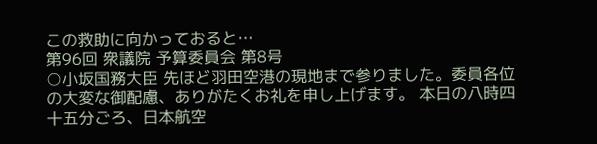この救助に向かっておると…
第96回 衆議院 予算委員会 第8号
○小坂国務大臣 先ほど羽田空港の現地まで参りました。委員各位の大変な御配慮、ありがたくお礼を申し上げます。 本日の八時四十五分ごろ、日本航空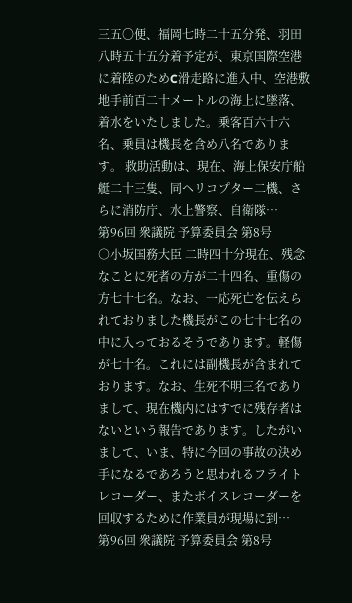三五〇便、福岡七時二十五分発、羽田八時五十五分着予定が、東京国際空港に着陸のためC滑走路に進入中、空港敷地手前百二十メートルの海上に墜落、着水をいたしました。乗客百六十六名、乗員は機長を含め八名であります。 救助活動は、現在、海上保安庁船艇二十三隻、同ヘリコプター二機、さらに消防庁、水上警察、自衛隊…
第96回 衆議院 予算委員会 第8号
○小坂国務大臣 二時四十分現在、残念なことに死者の方が二十四名、重傷の方七十七名。なお、一応死亡を伝えられておりました機長がこの七十七名の中に入っておるそうであります。軽傷が七十名。これには副機長が含まれております。なお、生死不明三名でありまして、現在機内にはすでに残存者はないという報告であります。したがいまして、いま、特に今回の事故の決め手になるであろうと思われるフライトレコーダー、またボイスレコーダーを回収するために作業員が現場に到…
第96回 衆議院 予算委員会 第8号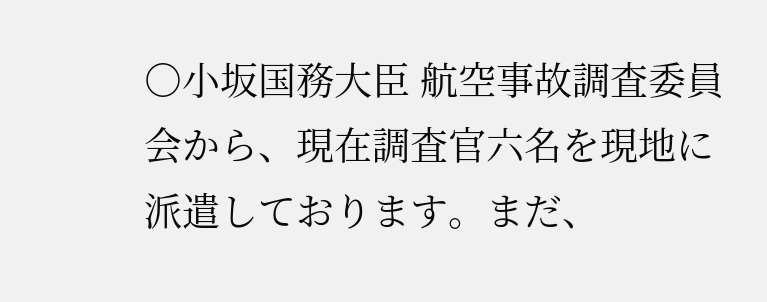○小坂国務大臣 航空事故調査委員会から、現在調査官六名を現地に派遣しております。まだ、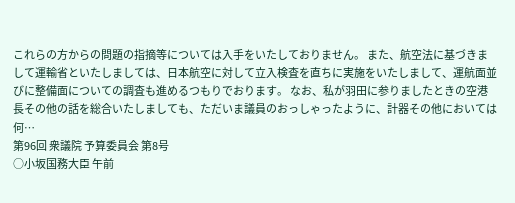これらの方からの問題の指摘等については入手をいたしておりません。 また、航空法に基づきまして運輸省といたしましては、日本航空に対して立入検査を直ちに実施をいたしまして、運航面並びに整備面についての調査も進めるつもりでおります。 なお、私が羽田に参りましたときの空港長その他の話を総合いたしましても、ただいま議員のおっしゃったように、計器その他においては何…
第96回 衆議院 予算委員会 第8号
○小坂国務大臣 午前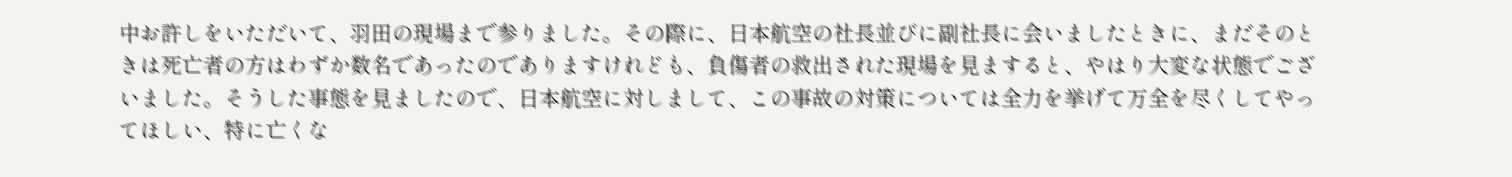中お許しをいただいて、羽田の現場まで参りました。その際に、日本航空の社長並びに副社長に会いましたときに、まだそのときは死亡者の方はわずか数名であったのでありますけれども、負傷者の救出された現場を見ますると、やはり大変な状態でございました。そうした事態を見ましたので、日本航空に対しまして、この事故の対策については全力を挙げて万全を尽くしてやってほしい、特に亡くな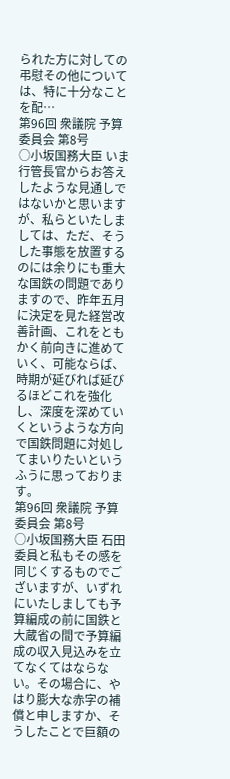られた方に対しての弔慰その他については、特に十分なことを配…
第96回 衆議院 予算委員会 第8号
○小坂国務大臣 いま行管長官からお答えしたような見通しではないかと思いますが、私らといたしましては、ただ、そうした事態を放置するのには余りにも重大な国鉄の問題でありますので、昨年五月に決定を見た経営改善計画、これをともかく前向きに進めていく、可能ならば、時期が延びれば延びるほどこれを強化し、深度を深めていくというような方向で国鉄問題に対処してまいりたいというふうに思っております。
第96回 衆議院 予算委員会 第8号
○小坂国務大臣 石田委員と私もその感を同じくするものでございますが、いずれにいたしましても予算編成の前に国鉄と大蔵省の間で予算編成の収入見込みを立てなくてはならない。その場合に、やはり膨大な赤字の補償と申しますか、そうしたことで巨額の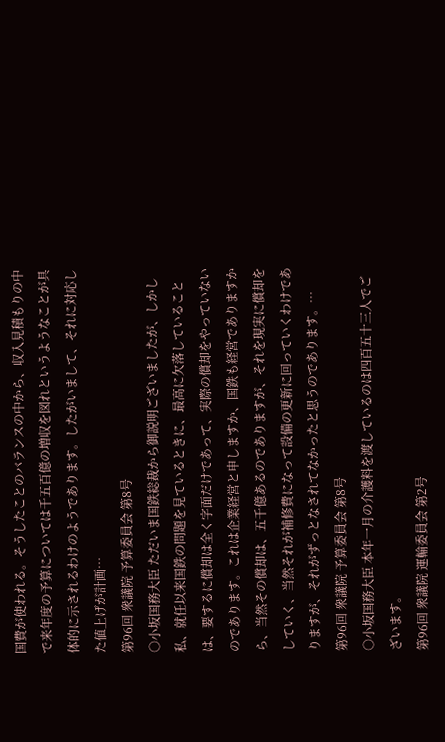国費が使われる。そうしたことのバランスの中から、収入見積もりの中で来年度の予算については千五百億の増収を図れというようなことが具体的に示されるわけのようであります。したがいまして、それに対応した値上げが計画…
第96回 衆議院 予算委員会 第8号
○小坂国務大臣 ただいま国鉄総裁から御説明ございましたが、しかし私、就任以来国鉄の問題を見ているときに、最高に欠落していることは、要するに償却は全く字面だけであって、実際の償却をやっていないのであります。これは企業経営と申しますか、国鉄も経営でありますから、当然その償却は、五千億あるのでありますが、それを現実に償却をしていく、当然それが補修費になって設備の更新に回っていくわけでありますが、それがずっとなされてなかったと思うのであります。…
第96回 衆議院 予算委員会 第8号
○小坂国務大臣 本年一月の介護料を渡しているのは四百五十三人でございます。
第96回 衆議院 運輸委員会 第2号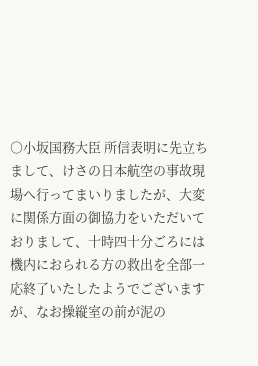○小坂国務大臣 所信表明に先立ちまして、けさの日本航空の事故現場へ行ってまいりましたが、大変に関係方面の御協力をいただいておりまして、十時四十分ごろには機内におられる方の救出を全部一応終了いたしたようでございますが、なお操縦室の前が泥の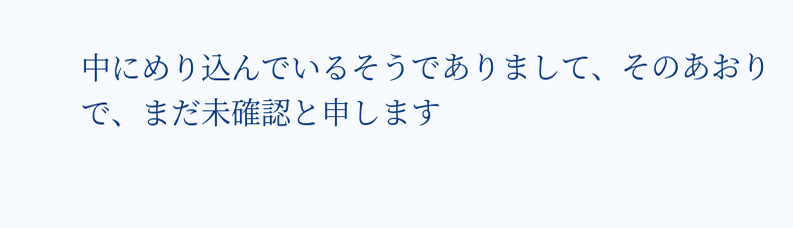中にめり込んでいるそうでありまして、そのあおりで、まだ未確認と申します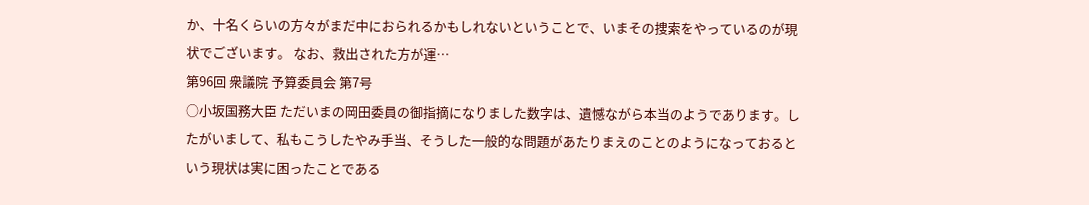か、十名くらいの方々がまだ中におられるかもしれないということで、いまその捜索をやっているのが現状でございます。 なお、救出された方が運…
第96回 衆議院 予算委員会 第7号
○小坂国務大臣 ただいまの岡田委員の御指摘になりました数字は、遺憾ながら本当のようであります。したがいまして、私もこうしたやみ手当、そうした一般的な問題があたりまえのことのようになっておるという現状は実に困ったことである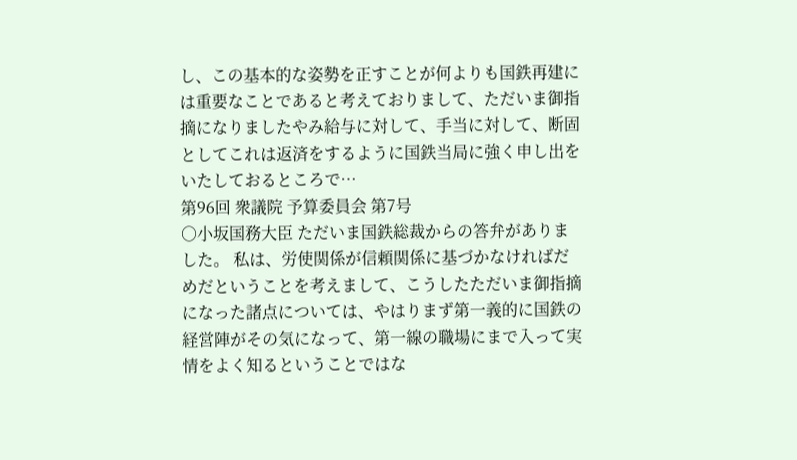し、この基本的な姿勢を正すことが何よりも国鉄再建には重要なことであると考えておりまして、ただいま御指摘になりましたやみ給与に対して、手当に対して、断固としてこれは返済をするように国鉄当局に強く申し出をいたしておるところで…
第96回 衆議院 予算委員会 第7号
○小坂国務大臣 ただいま国鉄総裁からの答弁がありました。 私は、労使関係が信頼関係に基づかなければだめだということを考えまして、こうしたただいま御指摘になった諸点については、やはりまず第一義的に国鉄の経営陣がその気になって、第一線の職場にまで入って実情をよく知るということではな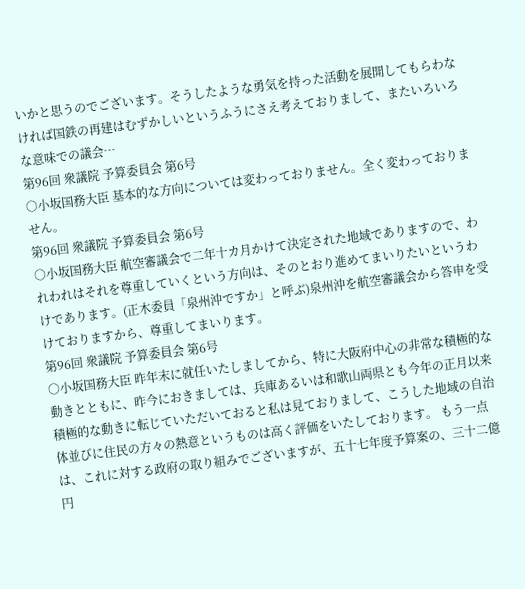いかと思うのでございます。そうしたような勇気を持った活動を展開してもらわなければ国鉄の再建はむずかしいというふうにさえ考えておりまして、またいろいろな意味での議会…
第96回 衆議院 予算委員会 第6号
○小坂国務大臣 基本的な方向については変わっておりません。全く変わっておりません。
第96回 衆議院 予算委員会 第6号
○小坂国務大臣 航空審議会で二年十カ月かけて決定された地域でありますので、われわれはそれを尊重していくという方向は、そのとおり進めてまいりたいというわけであります。(正木委員「泉州沖ですか」と呼ぶ)泉州沖を航空審議会から答申を受けておりますから、尊重してまいります。
第96回 衆議院 予算委員会 第6号
○小坂国務大臣 昨年末に就任いたしましてから、特に大阪府中心の非常な積極的な動きとともに、昨今におきましては、兵庫あるいは和歌山両県とも今年の正月以来積極的な動きに転じていただいておると私は見ておりまして、こうした地域の自治体並びに住民の方々の熱意というものは高く評価をいたしております。 もう一点は、これに対する政府の取り組みでございますが、五十七年度予算案の、三十二億円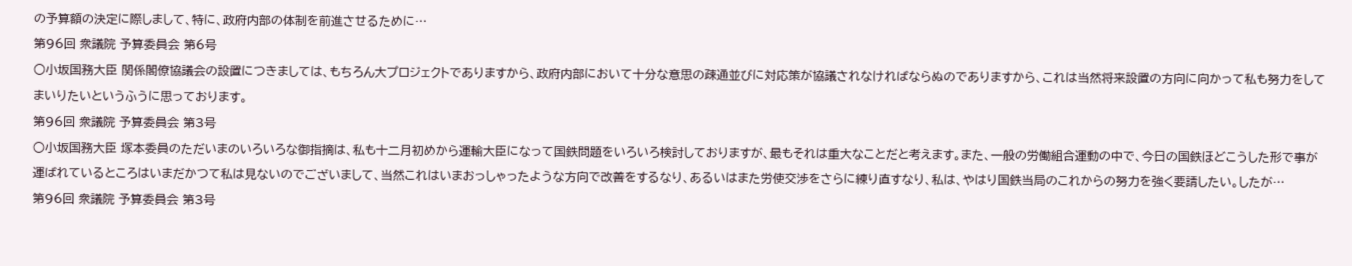の予算額の決定に際しまして、特に、政府内部の体制を前進させるために…
第96回 衆議院 予算委員会 第6号
○小坂国務大臣 関係閣僚協議会の設置につきましては、もちろん大プロジェクトでありますから、政府内部において十分な意思の疎通並びに対応策が協議されなければならぬのでありますから、これは当然将来設置の方向に向かって私も努力をしてまいりたいというふうに思っております。
第96回 衆議院 予算委員会 第3号
○小坂国務大臣 塚本委員のただいまのいろいろな御指摘は、私も十二月初めから運輸大臣になって国鉄問題をいろいろ検討しておりますが、最もそれは重大なことだと考えます。また、一般の労働組合運動の中で、今日の国鉄ほどこうした形で事が運ばれているところはいまだかつて私は見ないのでございまして、当然これはいまおっしゃったような方向で改善をするなり、あるいはまた労使交渉をさらに練り直すなり、私は、やはり国鉄当局のこれからの努力を強く要請したい。したが…
第96回 衆議院 予算委員会 第3号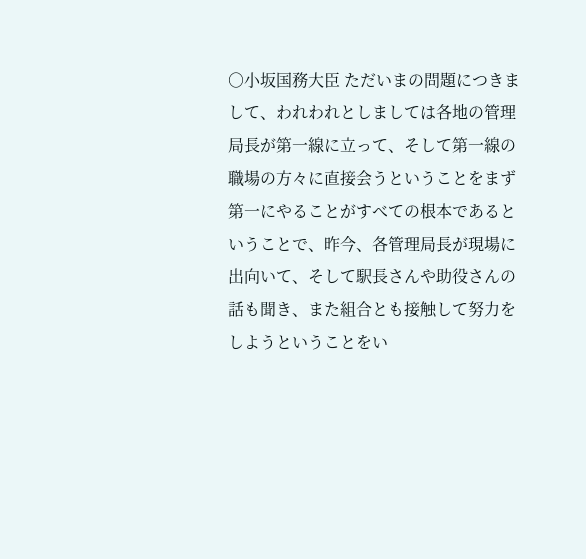○小坂国務大臣 ただいまの問題につきまして、われわれとしましては各地の管理局長が第一線に立って、そして第一線の職場の方々に直接会うということをまず第一にやることがすべての根本であるということで、昨今、各管理局長が現場に出向いて、そして駅長さんや助役さんの話も聞き、また組合とも接触して努力をしようということをい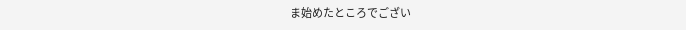ま始めたところでござい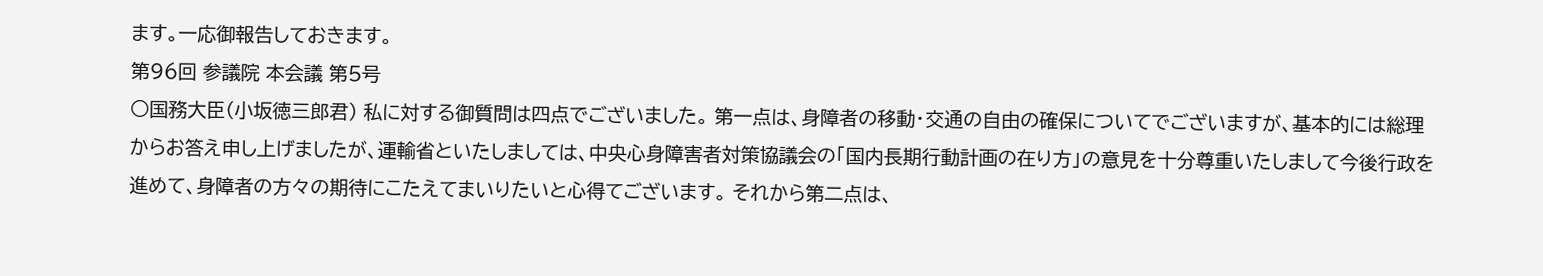ます。一応御報告しておきます。
第96回 参議院 本会議 第5号
○国務大臣(小坂徳三郎君) 私に対する御質問は四点でございました。 第一点は、身障者の移動・交通の自由の確保についてでございますが、基本的には総理からお答え申し上げましたが、運輸省といたしましては、中央心身障害者対策協議会の「国内長期行動計画の在り方」の意見を十分尊重いたしまして今後行政を進めて、身障者の方々の期待にこたえてまいりたいと心得てございます。 それから第二点は、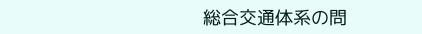総合交通体系の問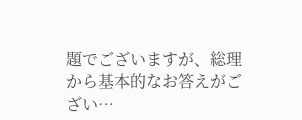題でございますが、総理から基本的なお答えがござい…